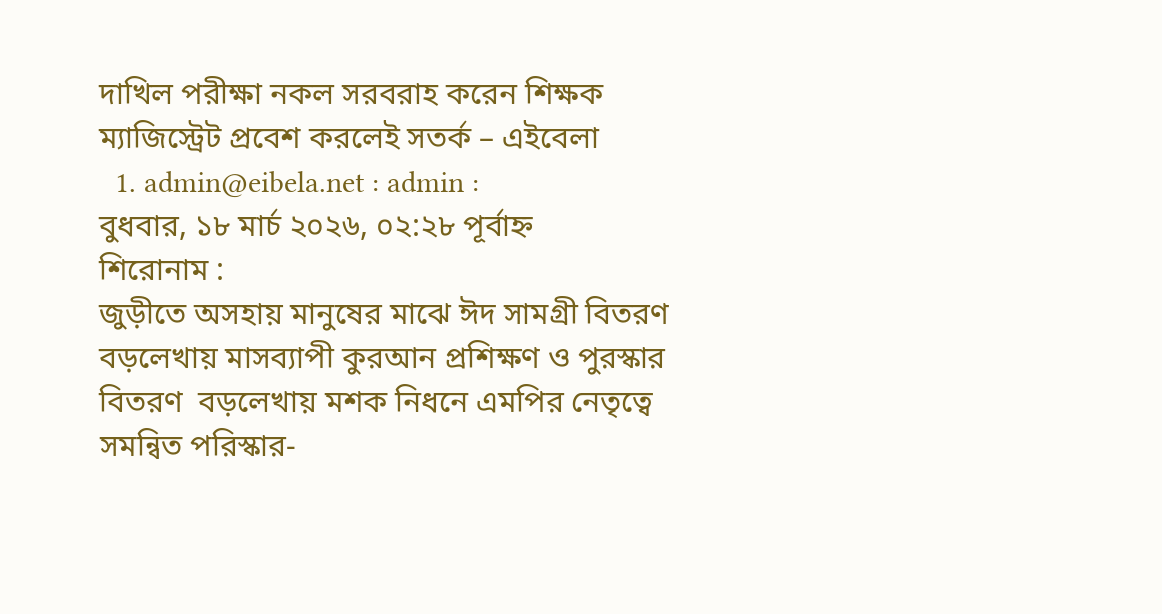দাখিল পরীক্ষা নকল সরবরাহ করেন শিক্ষক ম্যাজিস্ট্রেট প্রবেশ করলেই সতর্ক – এইবেলা
  1. admin@eibela.net : admin :
বুধবার, ১৮ মার্চ ২০২৬, ০২:২৮ পূর্বাহ্ন
শিরোনাম :
জুড়ীতে অসহায় মানুষের মাঝে ঈদ সামগ্রী বিতরণ বড়লেখায় মাসব্যাপী কুরআন প্রশিক্ষণ ও পুরস্কার বিতরণ  বড়লেখায় মশক নিধনে এমপির নেতৃত্বে সমন্বিত পরিস্কার-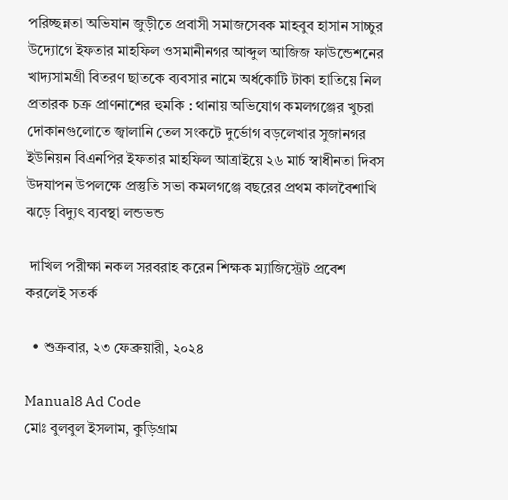পরিচ্ছন্নতা অভিযান জুড়ীতে প্রবাসী সমাজসেবক মাহবুব হাসান সাচ্চুর উদ্যোগে ইফতার মাহফিল ওসমানীনগর আব্দুল আজিজ ফাউন্ডেশনের  খাদ্যসামগ্রী বিতরণ ছাতকে ব্যবসার নামে অর্ধকোটি টাকা হাতিয়ে নিল প্রতারক চক্র প্রাণনাশের হুমকি : থানায় অভিযোগ কমলগঞ্জের খুচরা দোকানগুলোতে জ্বালানি তেল সংকটে দুর্ভোগ বড়লেখার সুজানগর ইউনিয়ন বিএনপির ইফতার মাহফিল আত্রাইয়ে ২৬ মার্চ স্বাধীনতা দিবস উদযাপন উপলক্ষে প্রস্তুতি সভা কমলগঞ্জে বছরের প্রথম কালবৈশাখি ঝড়ে বিদ্যুৎ ব্যবস্থা লন্ডভন্ড

 দাখিল পরীক্ষা নকল সরবরাহ করেন শিক্ষক ম্যাজিস্ট্রেট প্রবেশ করলেই সতর্ক

  • শুক্রবার, ২৩ ফেব্রুয়ারী, ২০২৪

Manual8 Ad Code
মোঃ বুলবুল ইসলাম, কুড়িগ্রাম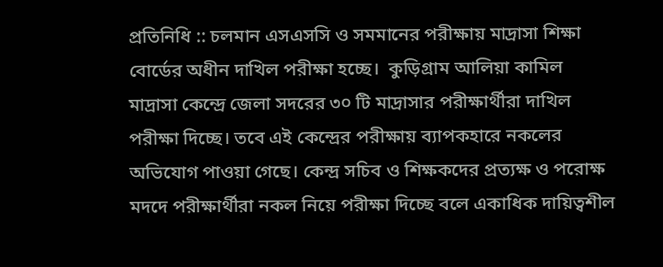প্রতিনিধি :: চলমান এসএসসি ও সমমানের পরীক্ষায় মাদ্রাসা শিক্ষা বোর্ডের অধীন দাখিল পরীক্ষা হচ্ছে।  কুড়িগ্রাম আলিয়া কামিল মাদ্রাসা কেন্দ্রে জেলা সদরের ৩০ টি মাদ্রাসার পরীক্ষার্থীরা দাখিল পরীক্ষা দিচ্ছে। তবে এই কেন্দ্রের পরীক্ষায় ব্যাপকহারে নকলের অভিযোগ পাওয়া গেছে। কেন্দ্র সচিব ও শিক্ষকদের প্রত্যক্ষ ও পরোক্ষ মদদে পরীক্ষার্থীরা নকল নিয়ে পরীক্ষা দিচ্ছে বলে একাধিক দায়িত্বশীল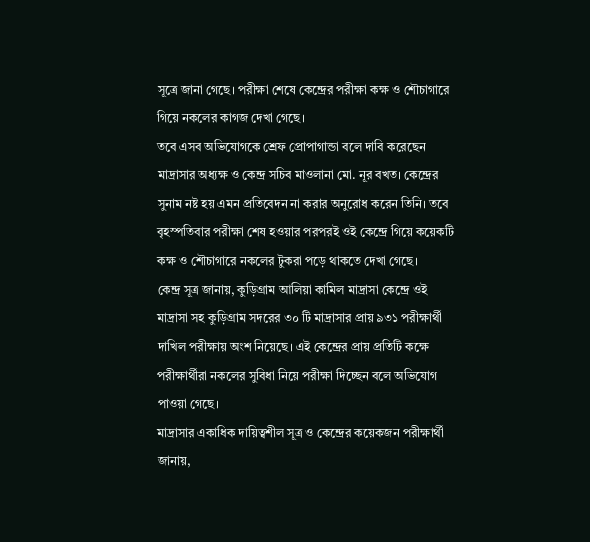সূত্রে জানা গেছে। পরীক্ষা শেষে কেন্দ্রের পরীক্ষা কক্ষ ও শৌচাগারে গিয়ে নকলের কাগজ দেখা গেছে।
তবে এসব অভিযোগকে শ্রেফ প্রোপাগান্ডা বলে দাবি করেছেন মাদ্রাসার অধ্যক্ষ ও কেন্দ্র সচিব মাওলানা মো. নূর বখত। কেন্দ্রের সুনাম নষ্ট হয় এমন প্রতিবেদন না করার অনুরোধ করেন তিনি। তবে বৃহস্পতিবার পরীক্ষা শেষ হওয়ার পরপরই ওই কেন্দ্রে গিয়ে কয়েকটি কক্ষ ও শৌচাগারে নকলের টুকরা পড়ে থাকতে দেখা গেছে।
কেন্দ্র সূত্র জানায়, কুড়িগ্রাম আলিয়া কামিল মাদ্রাসা কেন্দ্রে ওই মাদ্রাসা সহ কুড়িগ্রাম সদরের ৩০ টি মাদ্রাসার প্রায় ৯৩১ পরীক্ষার্থী দাখিল পরীক্ষায় অংশ নিয়েছে। এই কেন্দ্রের প্রায় প্রতিটি কক্ষে পরীক্ষার্থীরা নকলের সুবিধা নিয়ে পরীক্ষা দিচ্ছেন বলে অভিযোগ পাওয়া গেছে।
মাদ্রাসার একাধিক দায়িত্বশীল সূত্র ও কেন্দ্রের কয়েকজন পরীক্ষার্থী জানায়,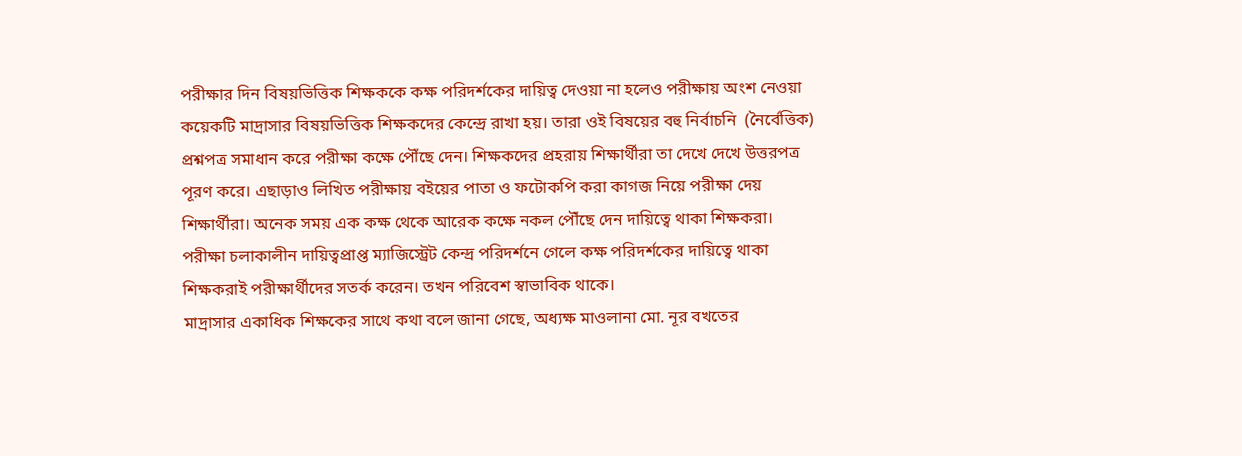পরীক্ষার দিন বিষয়ভিত্তিক শিক্ষককে কক্ষ পরিদর্শকের দায়িত্ব দেওয়া না হলেও পরীক্ষায় অংশ নেওয়া কয়েকটি মাদ্রাসার বিষয়ভিত্তিক শিক্ষকদের কেন্দ্রে রাখা হয়। তারা ওই বিষয়ের বহু নির্বাচনি  (নৈর্বেত্তিক) প্রশ্নপত্র সমাধান করে পরীক্ষা কক্ষে পৌঁছে দেন। শিক্ষকদের প্রহরায় শিক্ষার্থীরা তা দেখে দেখে উত্তরপত্র পূরণ করে। এছাড়াও লিখিত পরীক্ষায় বইয়ের পাতা ও ফটোকপি করা কাগজ নিয়ে পরীক্ষা দেয় শিক্ষার্থীরা। অনেক সময় এক কক্ষ থেকে আরেক কক্ষে নকল পৌঁছে দেন দায়িত্বে থাকা শিক্ষকরা। পরীক্ষা চলাকালীন দায়িত্বপ্রাপ্ত ম্যাজিস্ট্রেট কেন্দ্র পরিদর্শনে গেলে কক্ষ পরিদর্শকের দায়িত্বে থাকা শিক্ষকরাই পরীক্ষার্থীদের সতর্ক করেন। তখন পরিবেশ স্বাভাবিক থাকে।
মাদ্রাসার একাধিক শিক্ষকের সাথে কথা বলে জানা গেছে, অধ্যক্ষ মাওলানা মো. নূর বখতের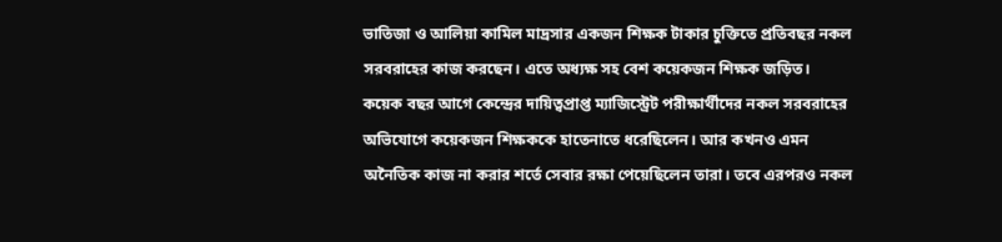ভাতিজা ও আলিয়া কামিল মাদ্রসার একজন শিক্ষক টাকার চুক্তিতে প্রতিবছর নকল সরবরাহের কাজ করছেন। এতে অধ্যক্ষ সহ বেশ কয়েকজন শিক্ষক জড়িত। কয়েক বছর আগে কেন্দ্রের দায়িত্বপ্রাপ্ত ম্যাজিস্ট্রেট পরীক্ষার্থীদের নকল সরবরাহের অভিযোগে কয়েকজন শিক্ষককে হাতেনাতে ধরেছিলেন। আর কখনও এমন অনৈতিক কাজ না করার শর্তে সেবার রক্ষা পেয়েছিলেন তারা। তবে এরপরও নকল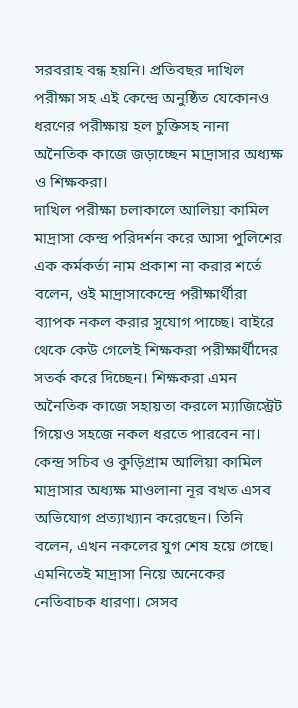সরবরাহ বন্ধ হয়নি। প্রতিবছর দাখিল পরীক্ষা সহ এই কেন্দ্রে অনুষ্ঠিত যেকোনও ধরণের পরীক্ষায় হল চুক্তিসহ নানা অনৈতিক কাজে জড়াচ্ছেন মাদ্রাসার অধ্যক্ষ ও শিক্ষকরা।
দাখিল পরীক্ষা চলাকালে আলিয়া কামিল মাদ্রাসা কেন্দ্র পরিদর্শন করে আসা পুলিশের এক কর্মকর্তা নাম প্রকাশ না করার শর্তে বলেন, ওই মাদ্রাসাকেন্দ্রে পরীক্ষার্থীরা ব্যাপক নকল করার সুযোগ পাচ্ছে। বাইরে থেকে কেউ গেলেই শিক্ষকরা পরীক্ষার্থীদের সতর্ক করে দিচ্ছেন। শিক্ষকরা এমন অনৈতিক কাজে সহায়তা করলে ম্যাজিস্ট্রেট গিয়েও সহজে নকল ধরতে পারবেন না।
কেন্দ্র সচিব ও কুড়িগ্রাম আলিয়া কামিল মাদ্রাসার অধ্যক্ষ মাওলানা নূর বখত এসব অভিযোগ প্রত্যাখ্যান করেছেন। তিনি বলেন, এখন নকলের যুগ শেষ হয়ে গেছে। এমনিতেই মাদ্রাসা নিয়ে অনেকের নেতিবাচক ধারণা। সেসব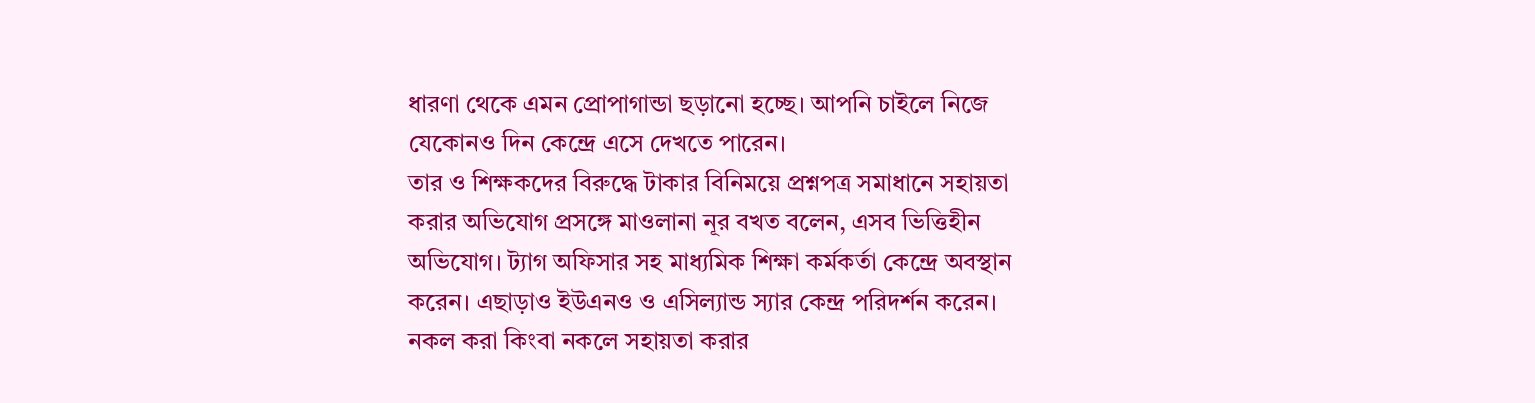ধারণা থেকে এমন প্রোপাগান্ডা ছড়ানো হচ্ছে। আপনি চাইলে নিজে যেকোনও দিন কেন্দ্রে এসে দেখতে পারেন।
তার ও শিক্ষকদের বিরুদ্ধে টাকার বিনিময়ে প্রশ্নপত্র সমাধানে সহায়তা করার অভিযোগ প্রসঙ্গে মাওলানা নূর বখত বলেন, এসব ভিত্তিহীন অভিযোগ। ট্যাগ অফিসার সহ মাধ্যমিক শিক্ষা কর্মকর্তা কেন্দ্রে অবস্থান করেন। এছাড়াও ইউএনও ও এসিল্যান্ড স্যার কেন্দ্র পরিদর্শন করেন। নকল করা কিংবা নকলে সহায়তা করার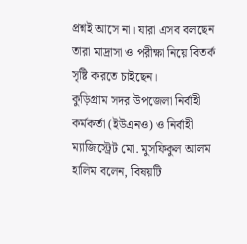প্রশ্নই আসে না। যারা এসব বলছেন তারা মাদ্রাসা ও পরীক্ষা নিয়ে বিতর্ক সৃষ্টি করতে চাইছেন।
কুড়িগ্রাম সদর উপজেলা নির্বাহী কর্মকর্তা (ইউএনও) ও নির্বাহী ম্যাজিস্ট্রেট মো. মুসফিকুল আলম হালিম বলেন, বিষয়টি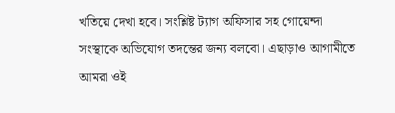খতিয়ে দেখা হবে। সংশ্লিষ্ট ট্যাগ অফিসার সহ গোয়েন্দা সংস্থাকে অভিযোগ তদন্তের জন্য বলবো। এছাড়াও আগামীতে আমরা ওই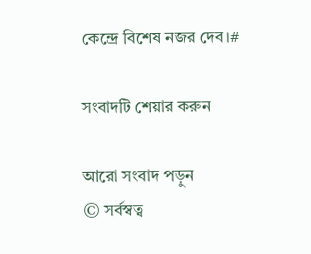কেন্দ্রে বিশেষ নজর দেব।#

সংবাদটি শেয়ার করুন

আরো সংবাদ পড়ুন
© সর্বস্বত্ব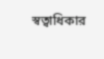স্বত্বাধিকার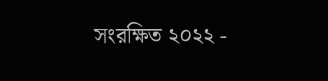সংরক্ষিত ২০২২ -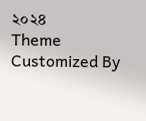২০২৪
Theme Customized By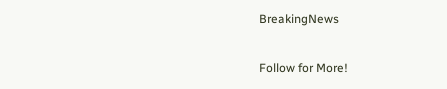BreakingNews

Follow for More!